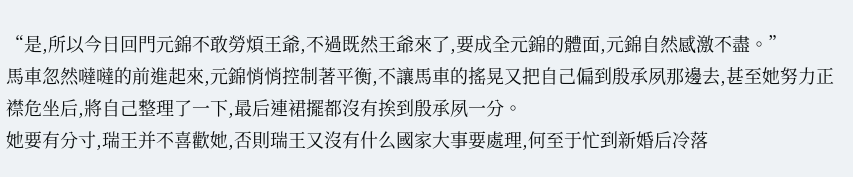“是,所以今日回門元錦不敢勞煩王爺,不過既然王爺來了,要成全元錦的體面,元錦自然感激不盡。”
馬車忽然噠噠的前進起來,元錦悄悄控制著平衡,不讓馬車的搖晃又把自己偏到殷承夙那邊去,甚至她努力正襟危坐后,將自己整理了一下,最后連裙擺都沒有挨到殷承夙一分。
她要有分寸,瑞王并不喜歡她,否則瑞王又沒有什么國家大事要處理,何至于忙到新婚后冷落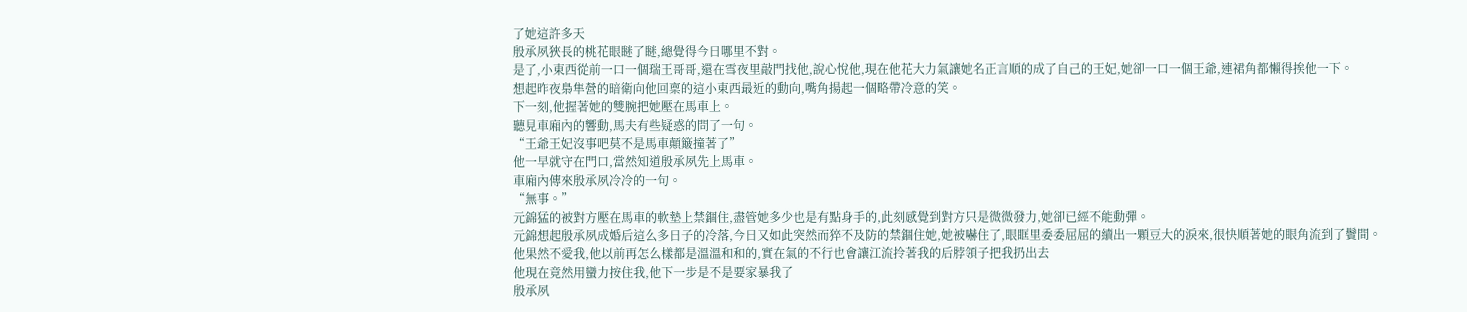了她這許多天
殷承夙狹長的桃花眼瞇了瞇,總覺得今日哪里不對。
是了,小東西從前一口一個瑞王哥哥,還在雪夜里敲門找他,說心悅他,現在他花大力氣讓她名正言順的成了自己的王妃,她卻一口一個王爺,連裙角都懶得挨他一下。
想起昨夜梟隼營的暗衛向他回稟的這小東西最近的動向,嘴角揚起一個略帶冷意的笑。
下一刻,他握著她的雙腕把她壓在馬車上。
聽見車廂內的響動,馬夫有些疑惑的問了一句。
“王爺王妃沒事吧莫不是馬車顛簸撞著了”
他一早就守在門口,當然知道殷承夙先上馬車。
車廂內傳來殷承夙冷冷的一句。
“無事。”
元錦猛的被對方壓在馬車的軟墊上禁錮住,盡管她多少也是有點身手的,此刻感覺到對方只是微微發力,她卻已經不能動彈。
元錦想起殷承夙成婚后這么多日子的冷落,今日又如此突然而猝不及防的禁錮住她,她被嚇住了,眼眶里委委屈屈的續出一顆豆大的淚來,很快順著她的眼角流到了鬢間。
他果然不愛我,他以前再怎么樣都是溫溫和和的,實在氣的不行也會讓江流拎著我的后脖領子把我扔出去
他現在竟然用蠻力按住我,他下一步是不是要家暴我了
殷承夙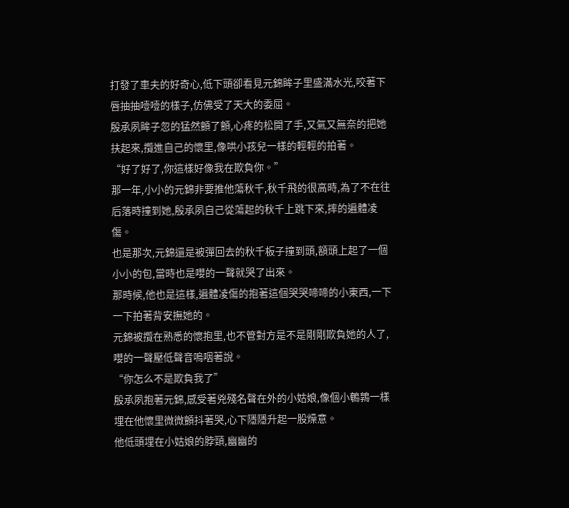打發了車夫的好奇心,低下頭卻看見元錦眸子里盛滿水光,咬著下唇抽抽噎噎的樣子,仿佛受了天大的委屈。
殷承夙眸子忽的猛然顫了顫,心疼的松開了手,又氣又無奈的把她扶起來,攬進自己的懷里,像哄小孩兒一樣的輕輕的拍著。
“好了好了,你這樣好像我在欺負你。”
那一年,小小的元錦非要推他蕩秋千,秋千飛的很高時,為了不在往后落時撞到她,殷承夙自己從蕩起的秋千上跳下來,摔的遍體凌傷。
也是那次,元錦還是被彈回去的秋千板子撞到頭,額頭上起了一個小小的包,當時也是嚶的一聲就哭了出來。
那時候,他也是這樣,遍體凌傷的抱著這個哭哭啼啼的小東西,一下一下拍著背安撫她的。
元錦被攬在熟悉的懷抱里,也不管對方是不是剛剛欺負她的人了,嚶的一聲壓低聲音嗚咽著說。
“你怎么不是欺負我了”
殷承夙抱著元錦,感受著兇殘名聲在外的小姑娘,像個小鵪鶉一樣埋在他懷里微微顫抖著哭,心下隱隱升起一股燥意。
他低頭埋在小姑娘的脖頸,幽幽的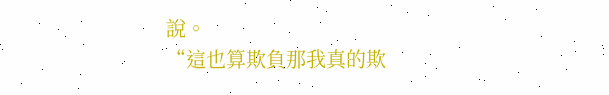說。
“這也算欺負那我真的欺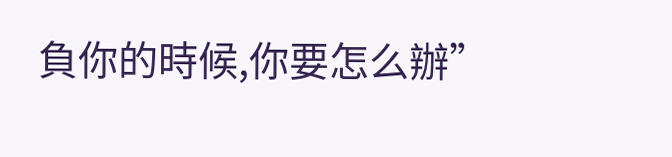負你的時候,你要怎么辦”